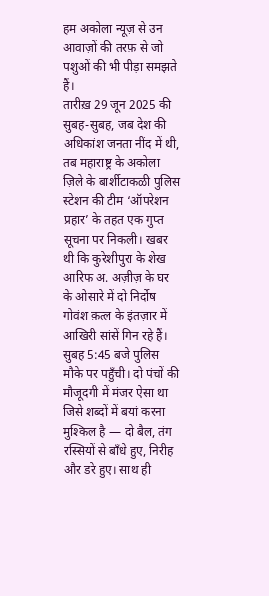हम अकोला न्यूज़ से उन आवाज़ों की तरफ़ से जो पशुओं की भी पीड़ा समझते हैं।
तारीख़ 29 जून 2025 की सुबह-सुबह, जब देश की अधिकांश जनता नींद में थी, तब महाराष्ट्र के अकोला ज़िले के बार्शीटाकळी पुलिस स्टेशन की टीम ‘ऑपरेशन प्रहार’ के तहत एक गुप्त सूचना पर निकली। खबर थी कि कुरेशीपुरा के शेख आरिफ अ. अज़ीज़ के घर के ओसारे में दो निर्दोष गोवंश क़त्ल के इंतज़ार में आखिरी सांसें गिन रहे हैं।
सुबह 5:45 बजे पुलिस मौके पर पहुँची। दो पंचों की मौजूदगी में मंजर ऐसा था जिसे शब्दों में बयां करना मुश्किल है — दो बैल, तंग रस्सियों से बाँधे हुए, निरीह और डरे हुए। साथ ही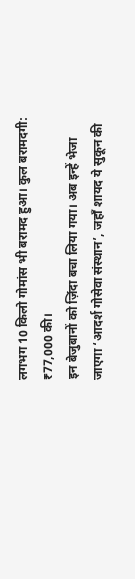लगभग 10 किलो गोमांस भी बरामद हुआ। कुल बरामदगी: ₹77,000 की।
इन बेजुबानों को ज़िंदा बचा लिया गया। अब इन्हें भेजा जाएगा ‘आदर्श गोसेवा संस्थान’, जहाँ शायद ये सुकून की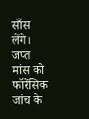साँस लेंगे। जप्त मांस को फॉरेंसिक जांच के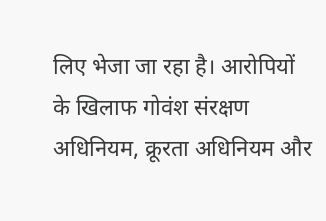लिए भेजा जा रहा है। आरोपियों के खिलाफ गोवंश संरक्षण अधिनियम, क्रूरता अधिनियम और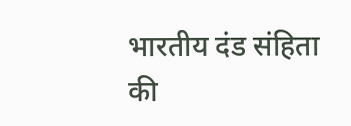भारतीय दंड संहिता की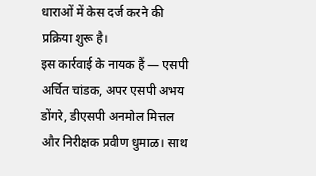धाराओं में केस दर्ज करने की प्रक्रिया शुरू है।
इस कार्रवाई के नायक हैं — एसपी अर्चित चांडक, अपर एसपी अभय डोंगरे, डीएसपी अनमोल मित्तल और निरीक्षक प्रवीण धुमाळ। साथ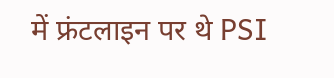में फ्रंटलाइन पर थे PSI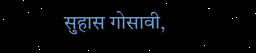सुहास गोसावी,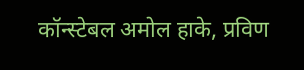कॉन्स्टेबल अमोल हाके, प्रविण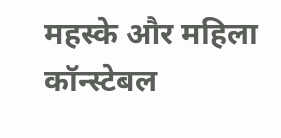महस्के और महिला कॉन्स्टेबल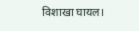विशाखा घायल।